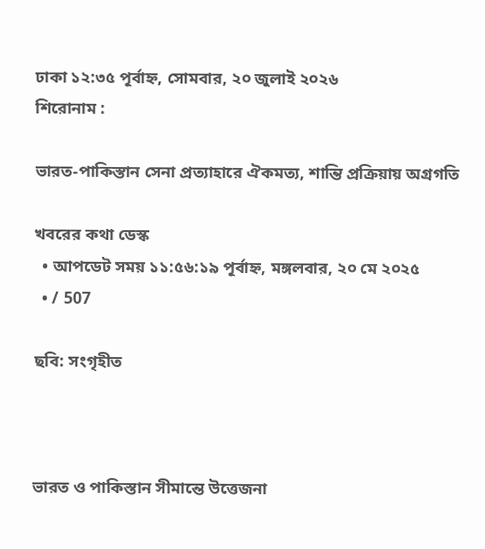ঢাকা ১২:৩৫ পূর্বাহ্ন, সোমবার, ২০ জুলাই ২০২৬
শিরোনাম :

ভারত-পাকিস্তান সেনা প্রত্যাহারে ঐকমত্য, শান্তি প্রক্রিয়ায় অগ্রগতি

খবরের কথা ডেস্ক
  • আপডেট সময় ১১:৫৬:১৯ পূর্বাহ্ন, মঙ্গলবার, ২০ মে ২০২৫
  • / 507

ছবি: সংগৃহীত



ভারত ও পাকিস্তান সীমান্তে উত্তেজনা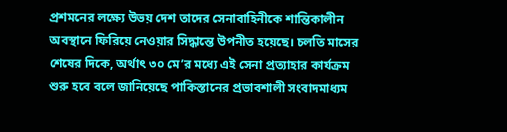প্রশমনের লক্ষ্যে উভয় দেশ তাদের সেনাবাহিনীকে শান্তিকালীন অবস্থানে ফিরিয়ে নেওয়ার সিদ্ধান্তে উপনীত হয়েছে। চলতি মাসের শেষের দিকে, অর্থাৎ ৩০ মে’র মধ্যে এই সেনা প্রত্যাহার কার্যক্রম শুরু হবে বলে জানিয়েছে পাকিস্তানের প্রভাবশালী সংবাদমাধ্যম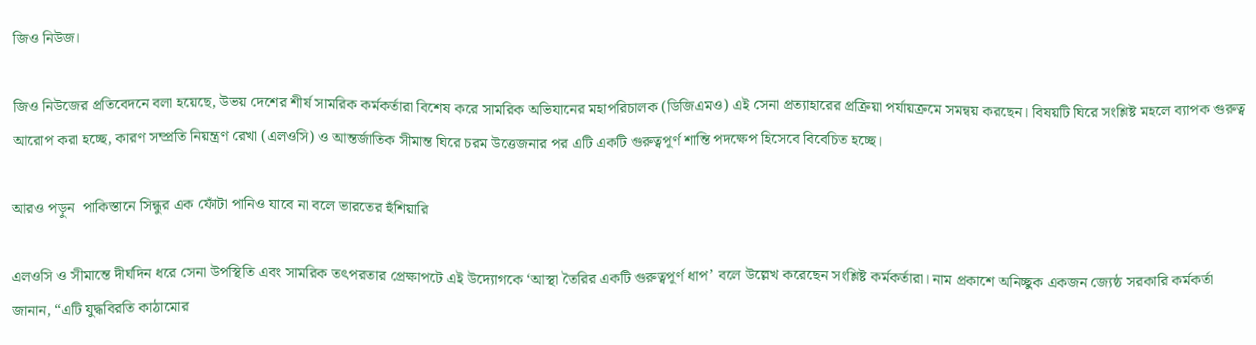জিও নিউজ।

জিও নিউজের প্রতিবেদনে বলা হয়েছে, উভয় দেশের শীর্ষ সামরিক কর্মকর্তারা বিশেষ করে সামরিক অভিযানের মহাপরিচালক (ডিজিএমও) এই সেনা প্রত্যাহারের প্রক্রিয়া পর্যায়ক্রমে সমন্বয় করছেন। বিষয়টি ঘিরে সংশ্লিষ্ট মহলে ব্যাপক গুরুত্ব আরোপ করা হচ্ছে, কারণ সম্প্রতি নিয়ন্ত্রণ রেখা (এলওসি) ও আন্তর্জাতিক সীমান্ত ঘিরে চরম উত্তেজনার পর এটি একটি গুরুত্বপূর্ণ শান্তি পদক্ষেপ হিসেবে বিবেচিত হচ্ছে।

আরও পড়ুন  পাকিস্তানে সিন্ধুর এক ফোঁটা পানিও যাবে না বলে ভারতের হুঁশিয়ারি

এলওসি ও সীমান্তে দীর্ঘদিন ধরে সেনা উপস্থিতি এবং সামরিক তৎপরতার প্রেক্ষাপটে এই উদ্যোগকে ‘আস্থা তৈরির একটি গুরুত্বপূর্ণ ধাপ’ বলে উল্লেখ করেছেন সংশ্লিষ্ট কর্মকর্তারা। নাম প্রকাশে অনিচ্ছুক একজন জ্যেষ্ঠ সরকারি কর্মকর্তা জানান, “এটি যুদ্ধবিরতি কাঠামোর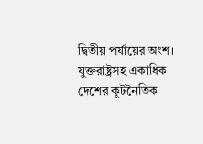দ্বিতীয় পর্যায়ের অংশ। যুক্তরাষ্ট্রসহ একাধিক দেশের কূটনৈতিক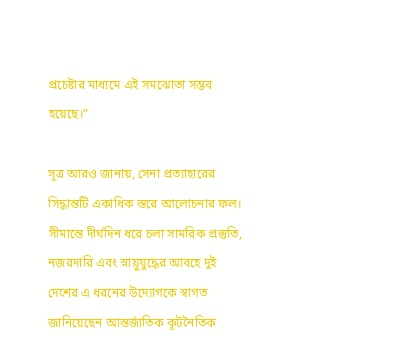প্রচেষ্টার মাধ্যমে এই সমঝোতা সম্ভব হয়েছে।”

সূত্র আরও জানায়, সেনা প্রত্যাহারের সিদ্ধান্তটি একাধিক স্তরে আলোচনার ফল। সীমান্তে দীর্ঘদিন ধরে চলা সামরিক প্রস্তুতি, নজরদারি এবং স্নায়ুযুদ্ধের আবহে দুই দেশের এ ধরনের উদ্যোগকে স্বাগত জানিয়েছেন আন্তর্জাতিক কূটনৈতিক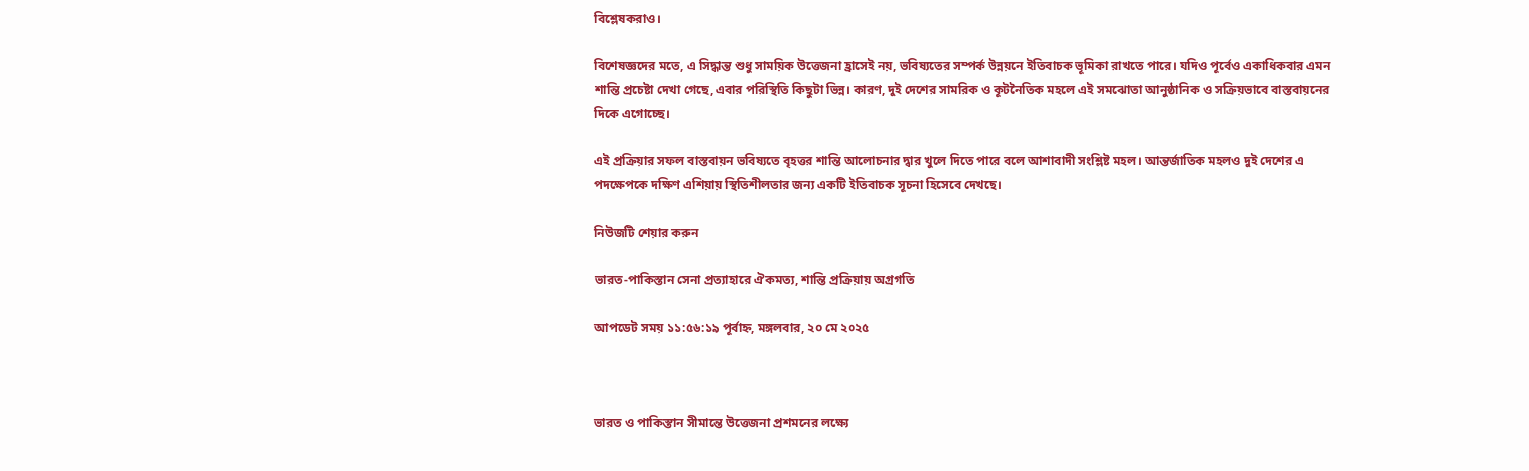বিশ্লেষকরাও।

বিশেষজ্ঞদের মতে, এ সিদ্ধান্ত শুধু সাময়িক উত্তেজনা হ্রাসেই নয়, ভবিষ্যতের সম্পর্ক উন্নয়নে ইতিবাচক ভূমিকা রাখতে পারে। যদিও পূর্বেও একাধিকবার এমন শান্তি প্রচেষ্টা দেখা গেছে, এবার পরিস্থিতি কিছুটা ভিন্ন। কারণ, দুই দেশের সামরিক ও কূটনৈতিক মহলে এই সমঝোতা আনুষ্ঠানিক ও সক্রিয়ভাবে বাস্তবায়নের দিকে এগোচ্ছে।

এই প্রক্রিয়ার সফল বাস্তবায়ন ভবিষ্যতে বৃহত্তর শান্তি আলোচনার দ্বার খুলে দিতে পারে বলে আশাবাদী সংশ্লিষ্ট মহল। আন্তর্জাতিক মহলও দুই দেশের এ পদক্ষেপকে দক্ষিণ এশিয়ায় স্থিতিশীলতার জন্য একটি ইতিবাচক সূচনা হিসেবে দেখছে।

নিউজটি শেয়ার করুন

ভারত-পাকিস্তান সেনা প্রত্যাহারে ঐকমত্য, শান্তি প্রক্রিয়ায় অগ্রগতি

আপডেট সময় ১১:৫৬:১৯ পূর্বাহ্ন, মঙ্গলবার, ২০ মে ২০২৫



ভারত ও পাকিস্তান সীমান্তে উত্তেজনা প্রশমনের লক্ষ্যে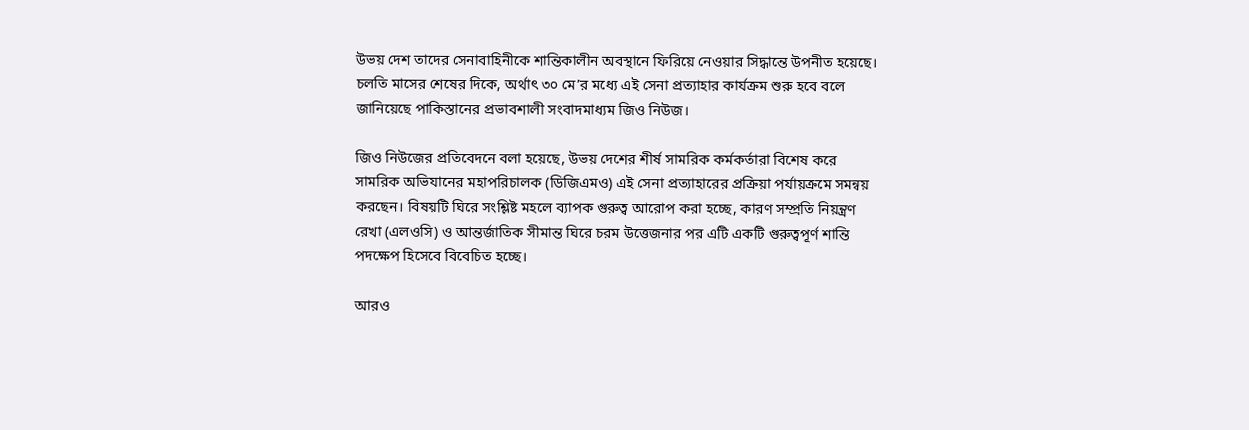উভয় দেশ তাদের সেনাবাহিনীকে শান্তিকালীন অবস্থানে ফিরিয়ে নেওয়ার সিদ্ধান্তে উপনীত হয়েছে। চলতি মাসের শেষের দিকে, অর্থাৎ ৩০ মে’র মধ্যে এই সেনা প্রত্যাহার কার্যক্রম শুরু হবে বলে জানিয়েছে পাকিস্তানের প্রভাবশালী সংবাদমাধ্যম জিও নিউজ।

জিও নিউজের প্রতিবেদনে বলা হয়েছে, উভয় দেশের শীর্ষ সামরিক কর্মকর্তারা বিশেষ করে সামরিক অভিযানের মহাপরিচালক (ডিজিএমও) এই সেনা প্রত্যাহারের প্রক্রিয়া পর্যায়ক্রমে সমন্বয় করছেন। বিষয়টি ঘিরে সংশ্লিষ্ট মহলে ব্যাপক গুরুত্ব আরোপ করা হচ্ছে, কারণ সম্প্রতি নিয়ন্ত্রণ রেখা (এলওসি) ও আন্তর্জাতিক সীমান্ত ঘিরে চরম উত্তেজনার পর এটি একটি গুরুত্বপূর্ণ শান্তি পদক্ষেপ হিসেবে বিবেচিত হচ্ছে।

আরও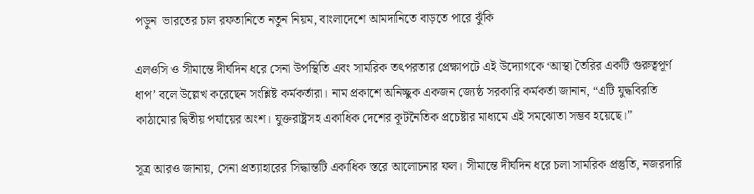পড়ুন  ভারতের চাল রফতানিতে নতুন নিয়ম, বাংলাদেশে আমদানিতে বাড়তে পারে ঝুঁকি

এলওসি ও সীমান্তে দীর্ঘদিন ধরে সেনা উপস্থিতি এবং সামরিক তৎপরতার প্রেক্ষাপটে এই উদ্যোগকে ‘আস্থা তৈরির একটি গুরুত্বপূর্ণ ধাপ’ বলে উল্লেখ করেছেন সংশ্লিষ্ট কর্মকর্তারা। নাম প্রকাশে অনিচ্ছুক একজন জ্যেষ্ঠ সরকারি কর্মকর্তা জানান, “এটি যুদ্ধবিরতি কাঠামোর দ্বিতীয় পর্যায়ের অংশ। যুক্তরাষ্ট্রসহ একাধিক দেশের কূটনৈতিক প্রচেষ্টার মাধ্যমে এই সমঝোতা সম্ভব হয়েছে।”

সূত্র আরও জানায়, সেনা প্রত্যাহারের সিদ্ধান্তটি একাধিক স্তরে আলোচনার ফল। সীমান্তে দীর্ঘদিন ধরে চলা সামরিক প্রস্তুতি, নজরদারি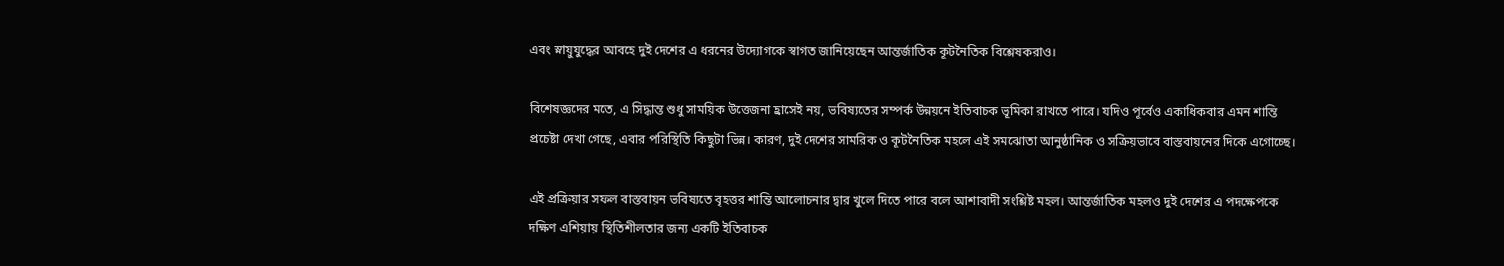এবং স্নায়ুযুদ্ধের আবহে দুই দেশের এ ধরনের উদ্যোগকে স্বাগত জানিয়েছেন আন্তর্জাতিক কূটনৈতিক বিশ্লেষকরাও।

বিশেষজ্ঞদের মতে, এ সিদ্ধান্ত শুধু সাময়িক উত্তেজনা হ্রাসেই নয়, ভবিষ্যতের সম্পর্ক উন্নয়নে ইতিবাচক ভূমিকা রাখতে পারে। যদিও পূর্বেও একাধিকবার এমন শান্তি প্রচেষ্টা দেখা গেছে, এবার পরিস্থিতি কিছুটা ভিন্ন। কারণ, দুই দেশের সামরিক ও কূটনৈতিক মহলে এই সমঝোতা আনুষ্ঠানিক ও সক্রিয়ভাবে বাস্তবায়নের দিকে এগোচ্ছে।

এই প্রক্রিয়ার সফল বাস্তবায়ন ভবিষ্যতে বৃহত্তর শান্তি আলোচনার দ্বার খুলে দিতে পারে বলে আশাবাদী সংশ্লিষ্ট মহল। আন্তর্জাতিক মহলও দুই দেশের এ পদক্ষেপকে দক্ষিণ এশিয়ায় স্থিতিশীলতার জন্য একটি ইতিবাচক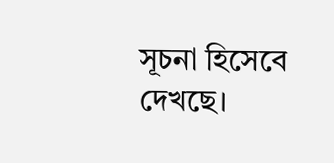সূচনা হিসেবে দেখছে।